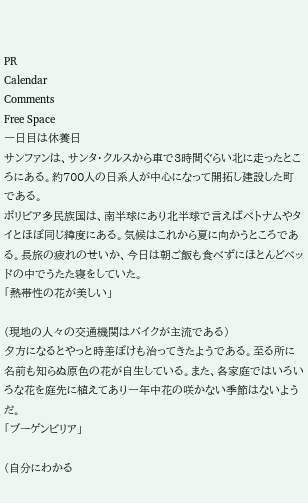PR
Calendar
Comments
Free Space
一日目は休養日
サンファンは、サンタ・クルスから車で3時間ぐらい北に走ったところにある。約700人の日系人が中心になって開拓し建設した町である。
ボリビア多民族国は、南半球にあり北半球で言えばベトナムやタイとほぼ同じ緯度にある。気候はこれから夏に向かうところである。長旅の疲れのせいか、今日は朝ご飯も食べずにほとんどベッドの中でうたた寝をしていた。
「熱帯性の花が美しい」

(現地の人々の交通機関はバイクが主流である)
夕方になるとやっと時差ぼけも治ってきたようである。至る所に名前も知らぬ原色の花が自生している。また、各家庭ではいろいろな花を庭先に植えてあり一年中花の咲かない季節はないようだ。
「ブーゲンビリア」

(自分にわかる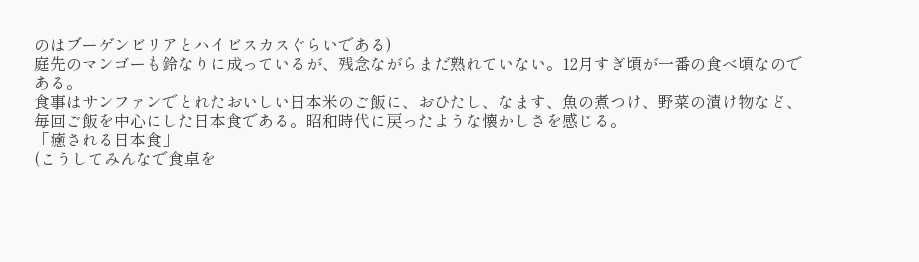のはブーゲンビリアとハイビスカスぐらいである)
庭先のマンゴーも鈴なりに成っているが、残念ながらまだ熟れていない。12月すぎ頃が一番の食べ頃なのである。
食事はサンファンでとれたおいしい日本米のご飯に、おひたし、なます、魚の煮つけ、野菜の漬け物など、毎回ご飯を中心にした日本食である。昭和時代に戻ったような懐かしさを感じる。
「癒される日本食」
(こうしてみんなで食卓を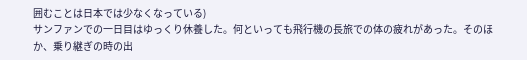囲むことは日本では少なくなっている)
サンファンでの一日目はゆっくり休養した。何といっても飛行機の長旅での体の疲れがあった。そのほか、乗り継ぎの時の出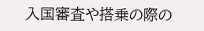入国審査や搭乗の際の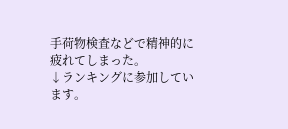手荷物検査などで精神的に疲れてしまった。
↓ランキングに参加しています。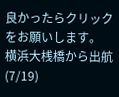良かったらクリックをお願いします。
横浜大桟橋から出航(7/19)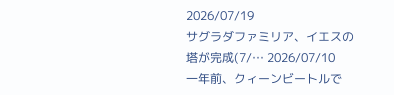2026/07/19
サグラダファミリア、イエスの塔が完成(7/… 2026/07/10
一年前、クィーンビートルで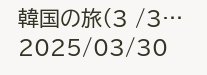韓国の旅(3 /3… 2025/03/30